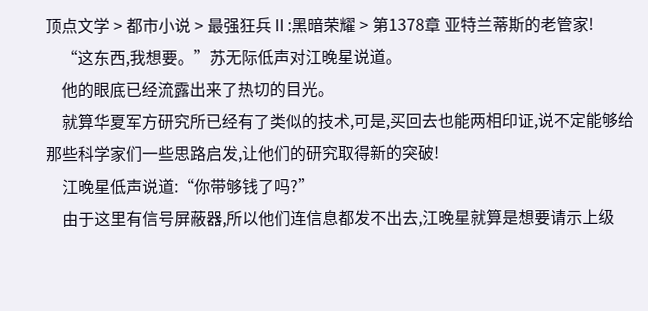顶点文学 > 都市小说 > 最强狂兵Ⅱ:黑暗荣耀 > 第1378章 亚特兰蒂斯的老管家!
    “这东西,我想要。”苏无际低声对江晚星说道。
    他的眼底已经流露出来了热切的目光。
    就算华夏军方研究所已经有了类似的技术,可是,买回去也能两相印证,说不定能够给那些科学家们一些思路启发,让他们的研究取得新的突破!
    江晚星低声说道:“你带够钱了吗?”
    由于这里有信号屏蔽器,所以他们连信息都发不出去,江晚星就算是想要请示上级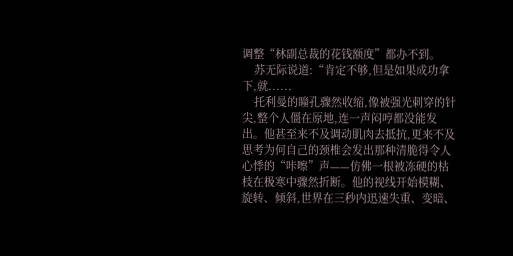调整“林副总裁的花钱额度”都办不到。
    苏无际说道:“肯定不够,但是如果成功拿下,就......
    托利曼的瞳孔骤然收缩,像被强光刺穿的针尖,整个人僵在原地,连一声闷哼都没能发出。他甚至来不及调动肌肉去抵抗,更来不及思考为何自己的颈椎会发出那种清脆得令人心悸的“咔嚓”声——仿佛一根被冻硬的枯枝在极寒中骤然折断。他的视线开始模糊、旋转、倾斜,世界在三秒内迅速失重、变暗、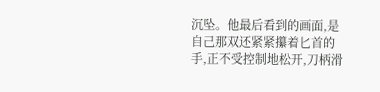沉坠。他最后看到的画面,是自己那双还紧紧攥着匕首的手,正不受控制地松开,刀柄滑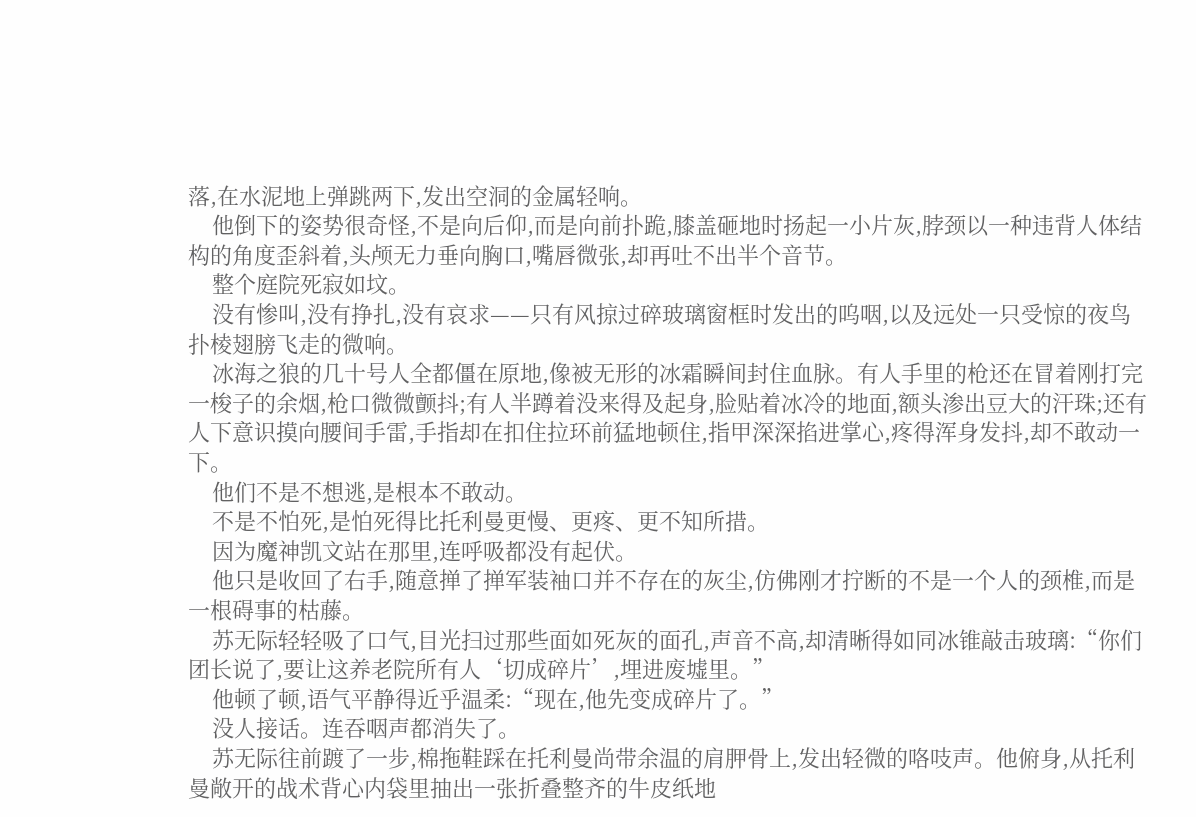落,在水泥地上弹跳两下,发出空洞的金属轻响。
    他倒下的姿势很奇怪,不是向后仰,而是向前扑跪,膝盖砸地时扬起一小片灰,脖颈以一种违背人体结构的角度歪斜着,头颅无力垂向胸口,嘴唇微张,却再吐不出半个音节。
    整个庭院死寂如坟。
    没有惨叫,没有挣扎,没有哀求——只有风掠过碎玻璃窗框时发出的呜咽,以及远处一只受惊的夜鸟扑棱翅膀飞走的微响。
    冰海之狼的几十号人全都僵在原地,像被无形的冰霜瞬间封住血脉。有人手里的枪还在冒着刚打完一梭子的余烟,枪口微微颤抖;有人半蹲着没来得及起身,脸贴着冰冷的地面,额头渗出豆大的汗珠;还有人下意识摸向腰间手雷,手指却在扣住拉环前猛地顿住,指甲深深掐进掌心,疼得浑身发抖,却不敢动一下。
    他们不是不想逃,是根本不敢动。
    不是不怕死,是怕死得比托利曼更慢、更疼、更不知所措。
    因为魔神凯文站在那里,连呼吸都没有起伏。
    他只是收回了右手,随意掸了掸军装袖口并不存在的灰尘,仿佛刚才拧断的不是一个人的颈椎,而是一根碍事的枯藤。
    苏无际轻轻吸了口气,目光扫过那些面如死灰的面孔,声音不高,却清晰得如同冰锥敲击玻璃:“你们团长说了,要让这养老院所有人‘切成碎片’,埋进废墟里。”
    他顿了顿,语气平静得近乎温柔:“现在,他先变成碎片了。”
    没人接话。连吞咽声都消失了。
    苏无际往前踱了一步,棉拖鞋踩在托利曼尚带余温的肩胛骨上,发出轻微的咯吱声。他俯身,从托利曼敞开的战术背心内袋里抽出一张折叠整齐的牛皮纸地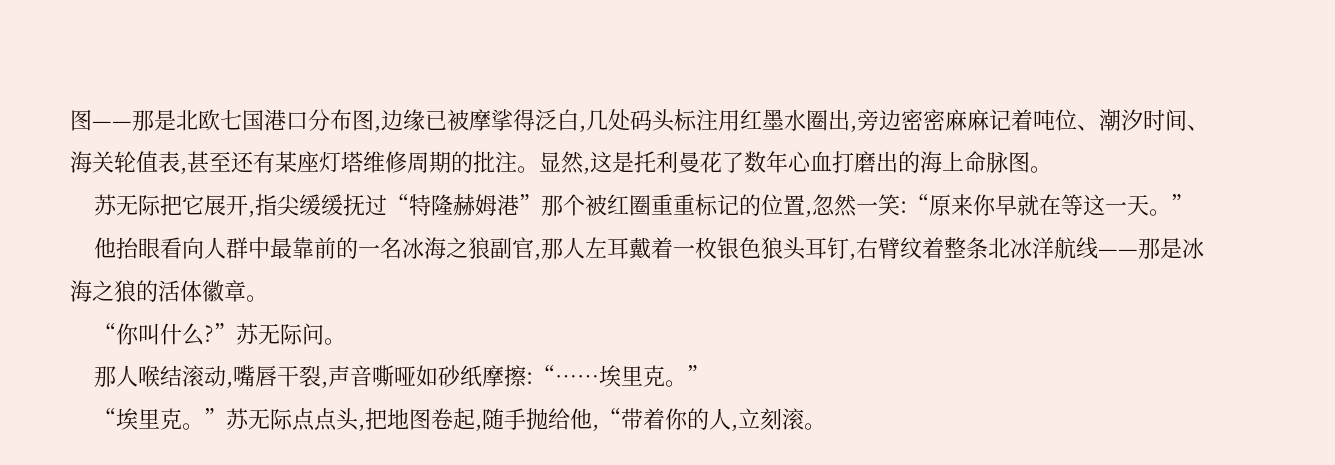图——那是北欧七国港口分布图,边缘已被摩挲得泛白,几处码头标注用红墨水圈出,旁边密密麻麻记着吨位、潮汐时间、海关轮值表,甚至还有某座灯塔维修周期的批注。显然,这是托利曼花了数年心血打磨出的海上命脉图。
    苏无际把它展开,指尖缓缓抚过“特隆赫姆港”那个被红圈重重标记的位置,忽然一笑:“原来你早就在等这一天。”
    他抬眼看向人群中最靠前的一名冰海之狼副官,那人左耳戴着一枚银色狼头耳钉,右臂纹着整条北冰洋航线——那是冰海之狼的活体徽章。
    “你叫什么?”苏无际问。
    那人喉结滚动,嘴唇干裂,声音嘶哑如砂纸摩擦:“……埃里克。”
    “埃里克。”苏无际点点头,把地图卷起,随手抛给他,“带着你的人,立刻滚。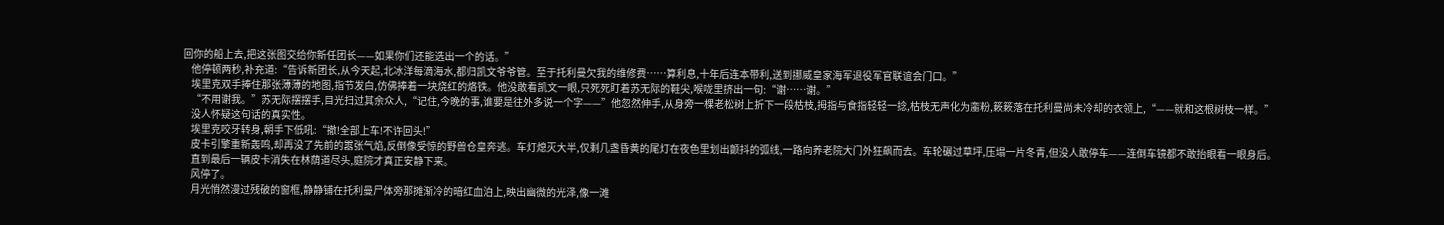回你的船上去,把这张图交给你新任团长——如果你们还能选出一个的话。”
    他停顿两秒,补充道:“告诉新团长,从今天起,北冰洋每滴海水,都归凯文爷爷管。至于托利曼欠我的维修费……算利息,十年后连本带利,送到挪威皇家海军退役军官联谊会门口。”
    埃里克双手捧住那张薄薄的地图,指节发白,仿佛捧着一块烧红的烙铁。他没敢看凯文一眼,只死死盯着苏无际的鞋尖,喉咙里挤出一句:“谢……谢。”
    “不用谢我。”苏无际摆摆手,目光扫过其余众人,“记住,今晚的事,谁要是往外多说一个字——”他忽然伸手,从身旁一棵老松树上折下一段枯枝,拇指与食指轻轻一捻,枯枝无声化为齑粉,簌簌落在托利曼尚未冷却的衣领上,“——就和这根树枝一样。”
    没人怀疑这句话的真实性。
    埃里克咬牙转身,朝手下低吼:“撤!全部上车!不许回头!”
    皮卡引擎重新轰鸣,却再没了先前的嚣张气焰,反倒像受惊的野兽仓皇奔逃。车灯熄灭大半,仅剩几盏昏黄的尾灯在夜色里划出颤抖的弧线,一路向养老院大门外狂飙而去。车轮碾过草坪,压塌一片冬青,但没人敢停车——连倒车镜都不敢抬眼看一眼身后。
    直到最后一辆皮卡消失在林荫道尽头,庭院才真正安静下来。
    风停了。
    月光悄然漫过残破的窗框,静静铺在托利曼尸体旁那摊渐冷的暗红血泊上,映出幽微的光泽,像一滩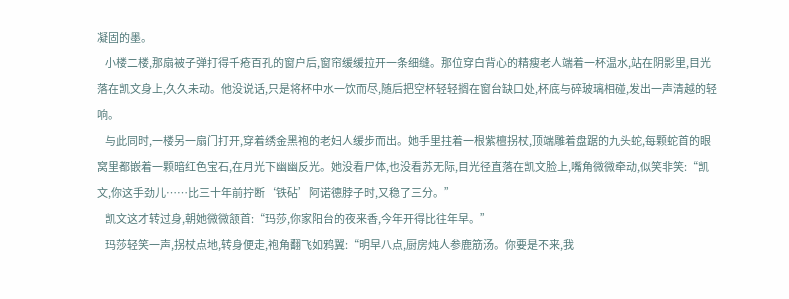凝固的墨。
    小楼二楼,那扇被子弹打得千疮百孔的窗户后,窗帘缓缓拉开一条细缝。那位穿白背心的精瘦老人端着一杯温水,站在阴影里,目光落在凯文身上,久久未动。他没说话,只是将杯中水一饮而尽,随后把空杯轻轻搁在窗台缺口处,杯底与碎玻璃相碰,发出一声清越的轻响。
    与此同时,一楼另一扇门打开,穿着绣金黑袍的老妇人缓步而出。她手里拄着一根紫檀拐杖,顶端雕着盘踞的九头蛇,每颗蛇首的眼窝里都嵌着一颗暗红色宝石,在月光下幽幽反光。她没看尸体,也没看苏无际,目光径直落在凯文脸上,嘴角微微牵动,似笑非笑:“凯文,你这手劲儿……比三十年前拧断‘铁砧’阿诺德脖子时,又稳了三分。”
    凯文这才转过身,朝她微微颔首:“玛莎,你家阳台的夜来香,今年开得比往年早。”
    玛莎轻笑一声,拐杖点地,转身便走,袍角翻飞如鸦翼:“明早八点,厨房炖人参鹿筋汤。你要是不来,我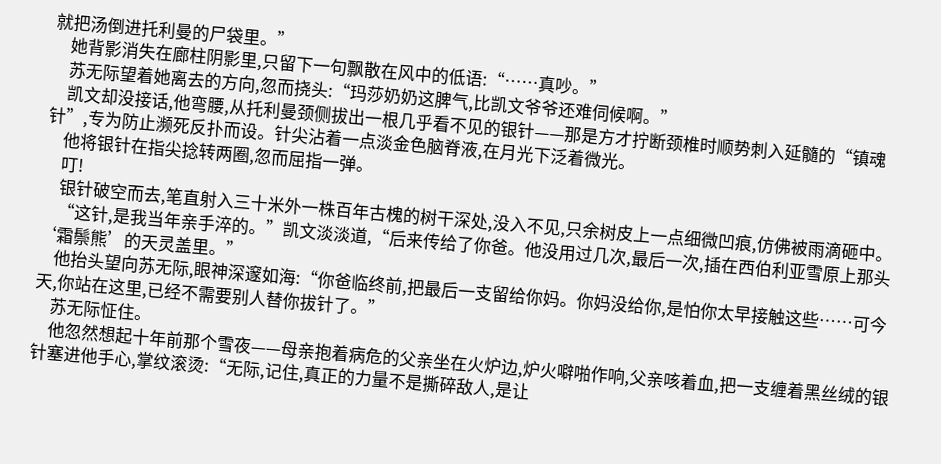就把汤倒进托利曼的尸袋里。”
    她背影消失在廊柱阴影里,只留下一句飘散在风中的低语:“……真吵。”
    苏无际望着她离去的方向,忽而挠头:“玛莎奶奶这脾气,比凯文爷爷还难伺候啊。”
    凯文却没接话,他弯腰,从托利曼颈侧拔出一根几乎看不见的银针——那是方才拧断颈椎时顺势刺入延髓的“镇魂针”,专为防止濒死反扑而设。针尖沾着一点淡金色脑脊液,在月光下泛着微光。
    他将银针在指尖捻转两圈,忽而屈指一弹。
    叮!
    银针破空而去,笔直射入三十米外一株百年古槐的树干深处,没入不见,只余树皮上一点细微凹痕,仿佛被雨滴砸中。
    “这针,是我当年亲手淬的。”凯文淡淡道,“后来传给了你爸。他没用过几次,最后一次,插在西伯利亚雪原上那头‘霜鬃熊’的天灵盖里。”
    他抬头望向苏无际,眼神深邃如海:“你爸临终前,把最后一支留给你妈。你妈没给你,是怕你太早接触这些……可今天,你站在这里,已经不需要别人替你拔针了。”
    苏无际怔住。
    他忽然想起十年前那个雪夜——母亲抱着病危的父亲坐在火炉边,炉火噼啪作响,父亲咳着血,把一支缠着黑丝绒的银针塞进他手心,掌纹滚烫:“无际,记住,真正的力量不是撕碎敌人,是让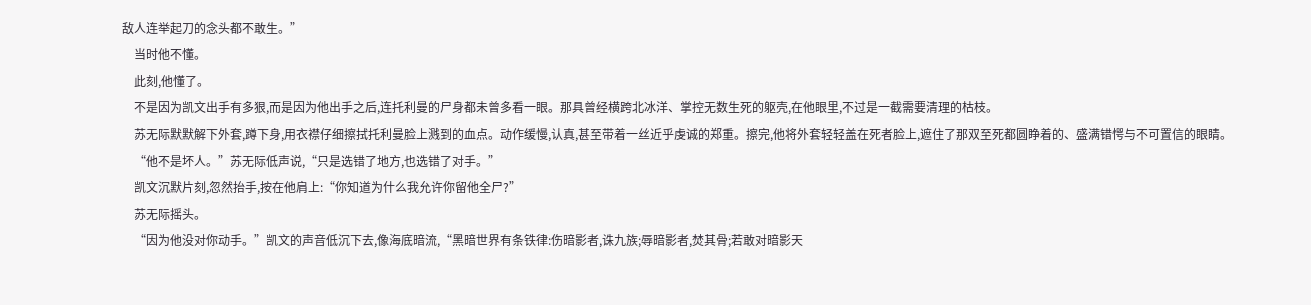敌人连举起刀的念头都不敢生。”
    当时他不懂。
    此刻,他懂了。
    不是因为凯文出手有多狠,而是因为他出手之后,连托利曼的尸身都未曾多看一眼。那具曾经横跨北冰洋、掌控无数生死的躯壳,在他眼里,不过是一截需要清理的枯枝。
    苏无际默默解下外套,蹲下身,用衣襟仔细擦拭托利曼脸上溅到的血点。动作缓慢,认真,甚至带着一丝近乎虔诚的郑重。擦完,他将外套轻轻盖在死者脸上,遮住了那双至死都圆睁着的、盛满错愕与不可置信的眼睛。
    “他不是坏人。”苏无际低声说,“只是选错了地方,也选错了对手。”
    凯文沉默片刻,忽然抬手,按在他肩上:“你知道为什么我允许你留他全尸?”
    苏无际摇头。
    “因为他没对你动手。”凯文的声音低沉下去,像海底暗流,“黑暗世界有条铁律:伤暗影者,诛九族;辱暗影者,焚其骨;若敢对暗影天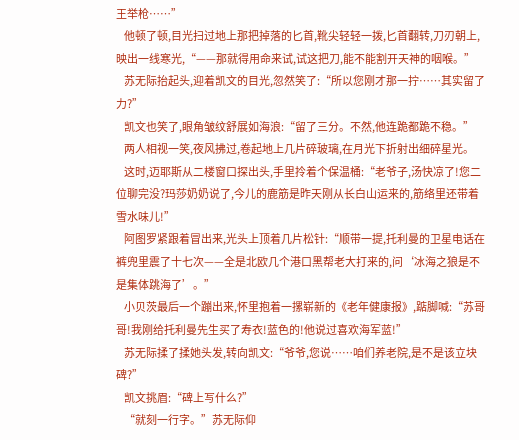王举枪……”
    他顿了顿,目光扫过地上那把掉落的匕首,靴尖轻轻一拨,匕首翻转,刀刃朝上,映出一线寒光,“——那就得用命来试,试这把刀,能不能割开天神的咽喉。”
    苏无际抬起头,迎着凯文的目光,忽然笑了:“所以您刚才那一拧……其实留了力?”
    凯文也笑了,眼角皱纹舒展如海浪:“留了三分。不然,他连跪都跪不稳。”
    两人相视一笑,夜风拂过,卷起地上几片碎玻璃,在月光下折射出细碎星光。
    这时,迈耶斯从二楼窗口探出头,手里拎着个保温桶:“老爷子,汤快凉了!您二位聊完没?玛莎奶奶说了,今儿的鹿筋是昨天刚从长白山运来的,筋络里还带着雪水味儿!”
    阿图罗紧跟着冒出来,光头上顶着几片松针:“顺带一提,托利曼的卫星电话在裤兜里震了十七次——全是北欧几个港口黑帮老大打来的,问‘冰海之狼是不是集体跳海了’。”
    小贝茨最后一个蹦出来,怀里抱着一摞崭新的《老年健康报》,踮脚喊:“苏哥哥!我刚给托利曼先生买了寿衣!蓝色的!他说过喜欢海军蓝!”
    苏无际揉了揉她头发,转向凯文:“爷爷,您说……咱们养老院,是不是该立块碑?”
    凯文挑眉:“碑上写什么?”
    “就刻一行字。”苏无际仰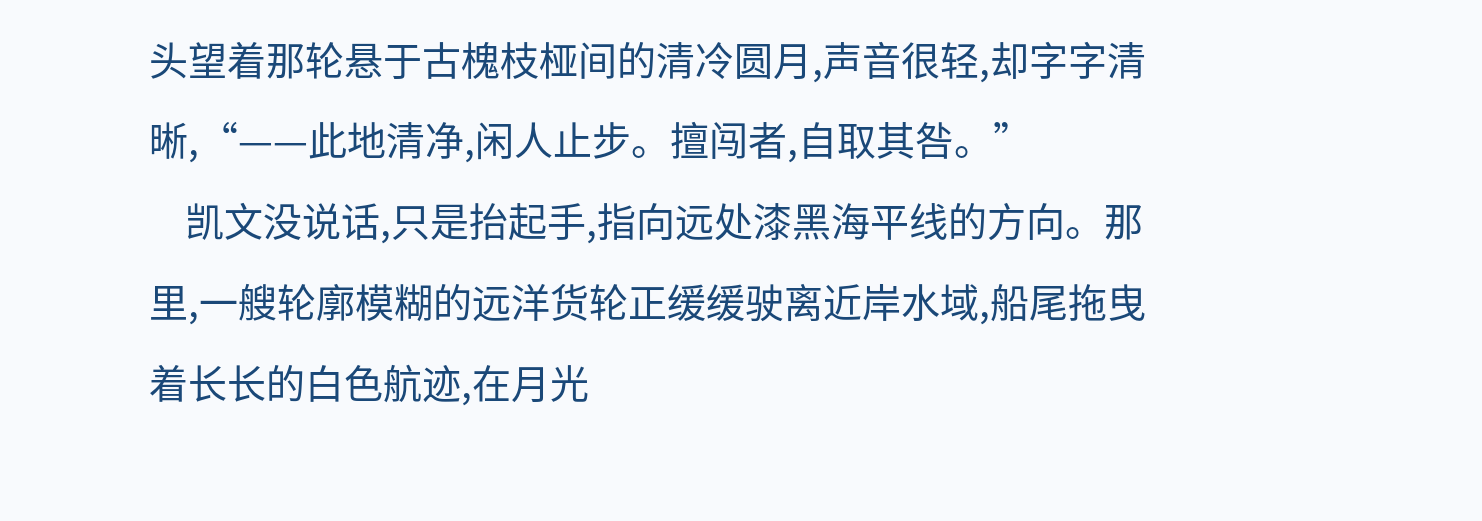头望着那轮悬于古槐枝桠间的清冷圆月,声音很轻,却字字清晰,“——此地清净,闲人止步。擅闯者,自取其咎。”
    凯文没说话,只是抬起手,指向远处漆黑海平线的方向。那里,一艘轮廓模糊的远洋货轮正缓缓驶离近岸水域,船尾拖曳着长长的白色航迹,在月光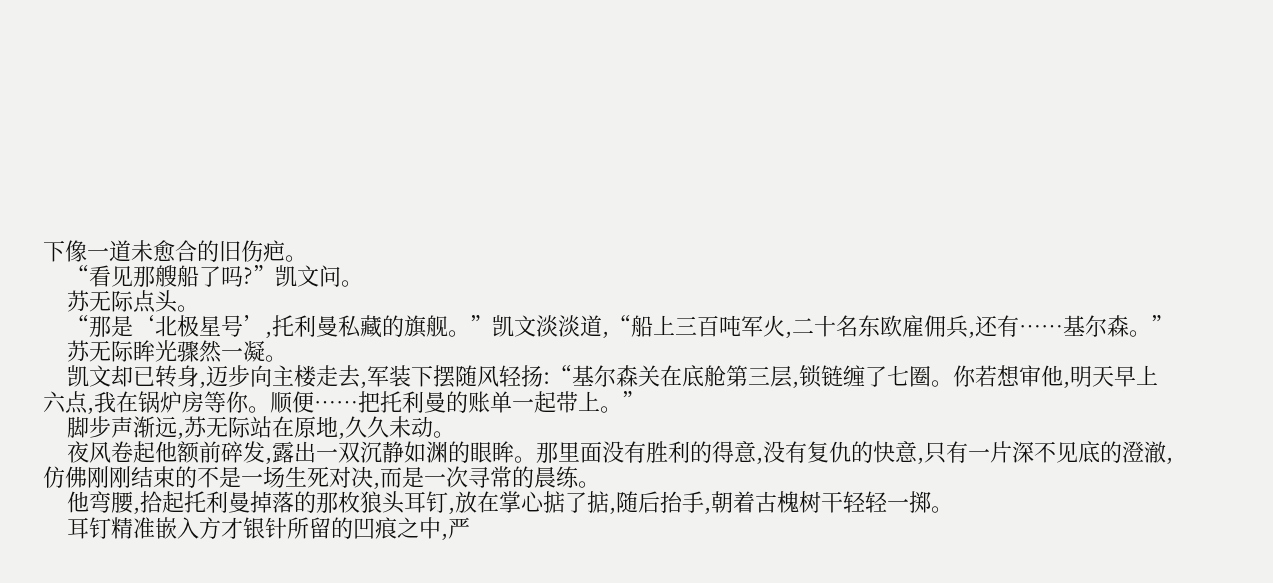下像一道未愈合的旧伤疤。
    “看见那艘船了吗?”凯文问。
    苏无际点头。
    “那是‘北极星号’,托利曼私藏的旗舰。”凯文淡淡道,“船上三百吨军火,二十名东欧雇佣兵,还有……基尔森。”
    苏无际眸光骤然一凝。
    凯文却已转身,迈步向主楼走去,军装下摆随风轻扬:“基尔森关在底舱第三层,锁链缠了七圈。你若想审他,明天早上六点,我在锅炉房等你。顺便……把托利曼的账单一起带上。”
    脚步声渐远,苏无际站在原地,久久未动。
    夜风卷起他额前碎发,露出一双沉静如渊的眼眸。那里面没有胜利的得意,没有复仇的快意,只有一片深不见底的澄澈,仿佛刚刚结束的不是一场生死对决,而是一次寻常的晨练。
    他弯腰,拾起托利曼掉落的那枚狼头耳钉,放在掌心掂了掂,随后抬手,朝着古槐树干轻轻一掷。
    耳钉精准嵌入方才银针所留的凹痕之中,严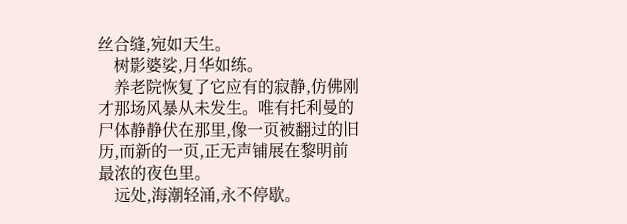丝合缝,宛如天生。
    树影婆娑,月华如练。
    养老院恢复了它应有的寂静,仿佛刚才那场风暴从未发生。唯有托利曼的尸体静静伏在那里,像一页被翻过的旧历,而新的一页,正无声铺展在黎明前最浓的夜色里。
    远处,海潮轻涌,永不停歇。